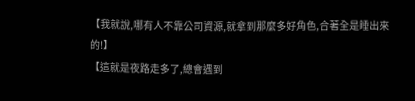【我就說,哪有人不靠公司資源,就拿到那麼多好角色,合著全是睡出來的!】
【這就是夜路走多了,總會遇到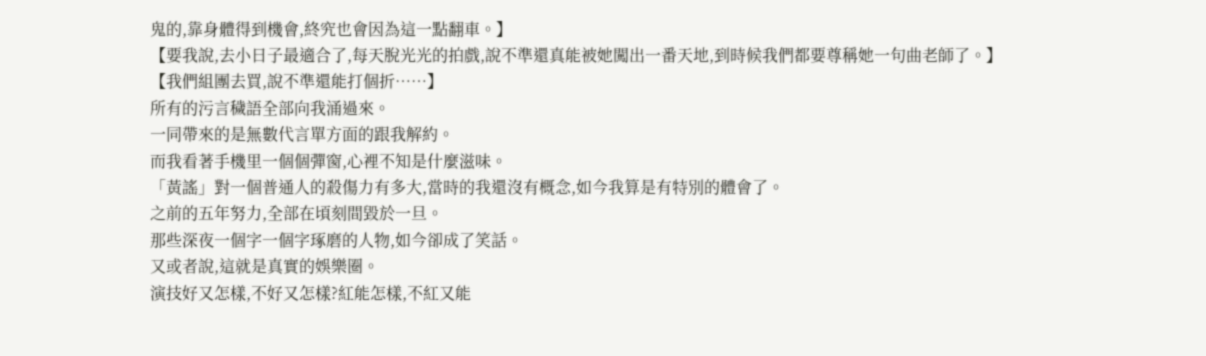鬼的,靠身體得到機會,終究也會因為這一點翻車。】
【要我說,去小日子最適合了,每天脫光光的拍戲,說不準還真能被她闖出一番天地,到時候我們都要尊稱她一句曲老師了。】
【我們組團去買,說不準還能打個折……】
所有的污言穢語全部向我涌過來。
一同帶來的是無數代言單方面的跟我解約。
而我看著手機里一個個彈窗,心裡不知是什麼滋味。
「黃謠」對一個普通人的殺傷力有多大,當時的我還沒有概念,如今我算是有特別的體會了。
之前的五年努力,全部在頃刻間毀於一旦。
那些深夜一個字一個字琢磨的人物,如今卻成了笑話。
又或者說,這就是真實的娛樂圈。
演技好又怎樣,不好又怎樣?紅能怎樣,不紅又能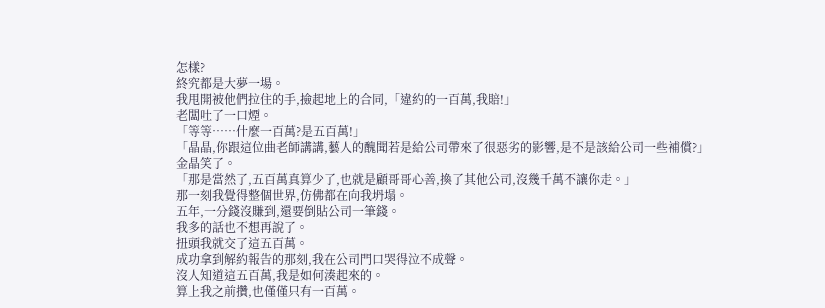怎樣?
終究都是大夢一場。
我甩開被他們拉住的手,撿起地上的合同,「違約的一百萬,我賠!」
老闆吐了一口煙。
「等等……什麼一百萬?是五百萬!」
「晶晶,你跟這位曲老師講講,藝人的醜聞若是給公司帶來了很惡劣的影響,是不是該給公司一些補償?」
金晶笑了。
「那是當然了,五百萬真算少了,也就是顧哥哥心善,換了其他公司,沒幾千萬不讓你走。」
那一刻我覺得整個世界,仿佛都在向我坍塌。
五年,一分錢沒賺到,還要倒貼公司一筆錢。
我多的話也不想再說了。
扭頭我就交了這五百萬。
成功拿到解約報告的那刻,我在公司門口哭得泣不成聲。
沒人知道這五百萬,我是如何湊起來的。
算上我之前攢,也僅僅只有一百萬。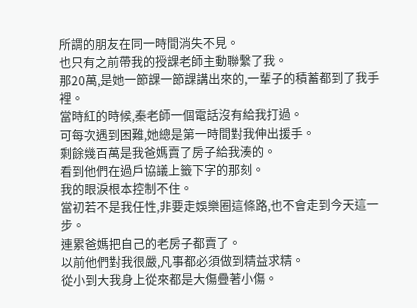所謂的朋友在同一時間消失不見。
也只有之前帶我的授課老師主動聯繫了我。
那20萬,是她一節課一節課講出來的,一輩子的積蓄都到了我手裡。
當時紅的時候,秦老師一個電話沒有給我打過。
可每次遇到困難,她總是第一時間對我伸出援手。
剩餘幾百萬是我爸媽賣了房子給我湊的。
看到他們在過戶協議上籤下字的那刻。
我的眼淚根本控制不住。
當初若不是我任性,非要走娛樂圈這條路,也不會走到今天這一步。
連累爸媽把自己的老房子都賣了。
以前他們對我很嚴,凡事都必須做到精益求精。
從小到大我身上從來都是大傷疊著小傷。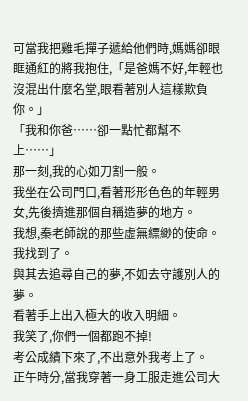可當我把雞毛撣子遞給他們時,媽媽卻眼眶通紅的將我抱住,「是爸媽不好,年輕也沒混出什麼名堂,眼看著別人這樣欺負你。」
「我和你爸……卻一點忙都幫不上……」
那一刻,我的心如刀割一般。
我坐在公司門口,看著形形色色的年輕男女,先後擠進那個自稱造夢的地方。
我想,秦老師說的那些虛無縹緲的使命。
我找到了。
與其去追尋自己的夢,不如去守護別人的夢。
看著手上出入極大的收入明細。
我笑了,你們一個都跑不掉!
考公成績下來了,不出意外我考上了。
正午時分,當我穿著一身工服走進公司大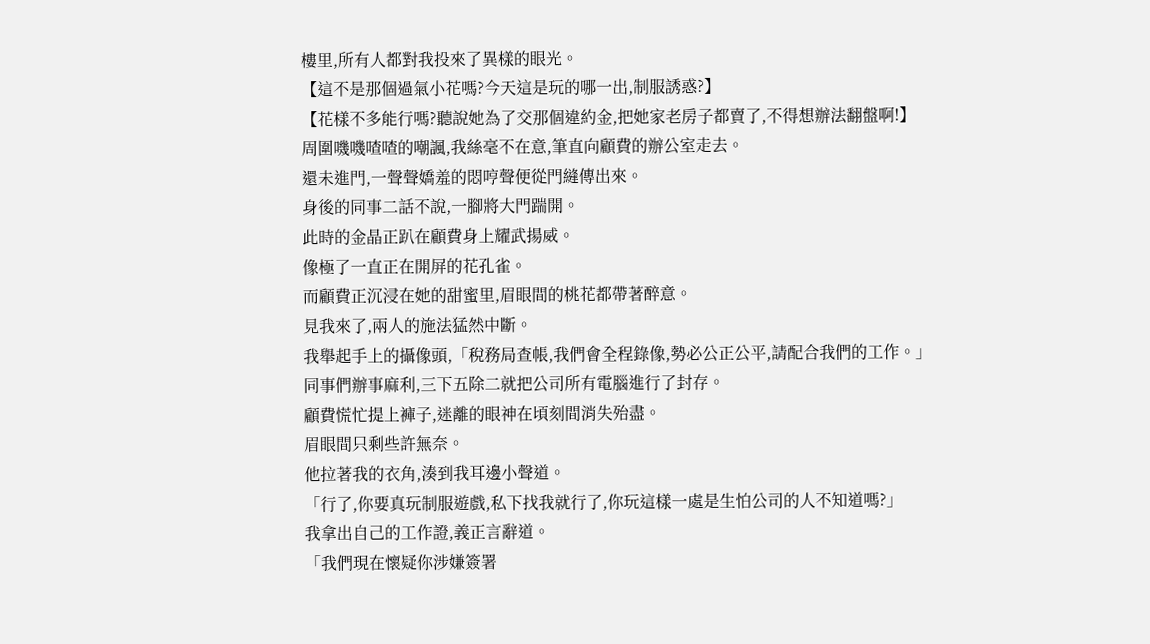樓里,所有人都對我投來了異樣的眼光。
【這不是那個過氣小花嗎?今天這是玩的哪一出,制服誘惑?】
【花樣不多能行嗎?聽說她為了交那個違約金,把她家老房子都賣了,不得想辦法翻盤啊!】
周圍嘰嘰喳喳的嘲諷,我絲毫不在意,筆直向顧費的辦公室走去。
還未進門,一聲聲嬌羞的悶哼聲便從門縫傳出來。
身後的同事二話不說,一腳將大門踹開。
此時的金晶正趴在顧費身上耀武揚威。
像極了一直正在開屏的花孔雀。
而顧費正沉浸在她的甜蜜里,眉眼間的桃花都帶著醉意。
見我來了,兩人的施法猛然中斷。
我舉起手上的攝像頭,「稅務局查帳,我們會全程錄像,勢必公正公平,請配合我們的工作。」
同事們辦事麻利,三下五除二就把公司所有電腦進行了封存。
顧費慌忙提上褲子,迷離的眼神在頃刻間消失殆盡。
眉眼間只剩些許無奈。
他拉著我的衣角,湊到我耳邊小聲道。
「行了,你要真玩制服遊戲,私下找我就行了,你玩這樣一處是生怕公司的人不知道嗎?」
我拿出自己的工作證,義正言辭道。
「我們現在懷疑你涉嫌簽署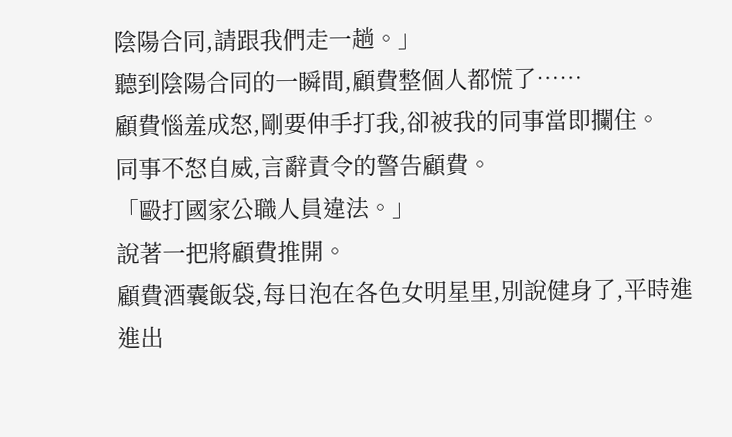陰陽合同,請跟我們走一趟。」
聽到陰陽合同的一瞬間,顧費整個人都慌了……
顧費惱羞成怒,剛要伸手打我,卻被我的同事當即攔住。
同事不怒自威,言辭責令的警告顧費。
「毆打國家公職人員違法。」
說著一把將顧費推開。
顧費酒囊飯袋,每日泡在各色女明星里,別說健身了,平時進進出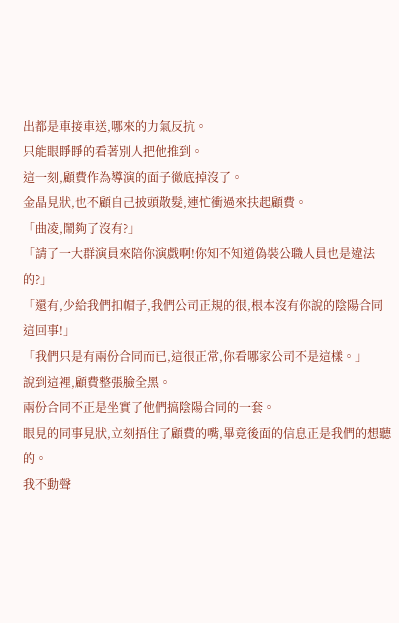出都是車接車送,哪來的力氣反抗。
只能眼睜睜的看著別人把他推到。
這一刻,顧費作為導演的面子徹底掉沒了。
金晶見狀,也不顧自己披頭散髮,連忙衝過來扶起顧費。
「曲凌,鬧夠了沒有?」
「請了一大群演員來陪你演戲啊!你知不知道偽裝公職人員也是違法的?」
「還有,少給我們扣帽子,我們公司正規的很,根本沒有你說的陰陽合同這回事!」
「我們只是有兩份合同而已,這很正常,你看哪家公司不是這樣。」
說到這裡,顧費整張臉全黑。
兩份合同不正是坐實了他們搞陰陽合同的一套。
眼見的同事見狀,立刻捂住了顧費的嘴,畢竟後面的信息正是我們的想聽的。
我不動聲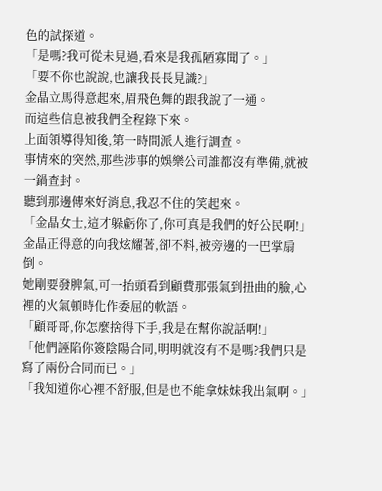色的試探道。
「是嗎?我可從未見過,看來是我孤陋寡聞了。」
「要不你也說說,也讓我長長見識?」
金晶立馬得意起來,眉飛色舞的跟我說了一通。
而這些信息被我們全程錄下來。
上面領導得知後,第一時間派人進行調查。
事情來的突然,那些涉事的娛樂公司誰都沒有準備,就被一鍋查封。
聽到那邊傳來好消息,我忍不住的笑起來。
「金晶女士,這才躲虧你了,你可真是我們的好公民啊!」
金晶正得意的向我炫耀著,卻不料,被旁邊的一巴掌扇倒。
她剛要發脾氣,可一抬頭看到顧費那張氣到扭曲的臉,心裡的火氣頓時化作委屈的軟語。
「顧哥哥,你怎麼捨得下手,我是在幫你說話啊!」
「他們誣陷你簽陰陽合同,明明就沒有不是嗎?我們只是寫了兩份合同而已。」
「我知道你心裡不舒服,但是也不能拿妹妹我出氣啊。」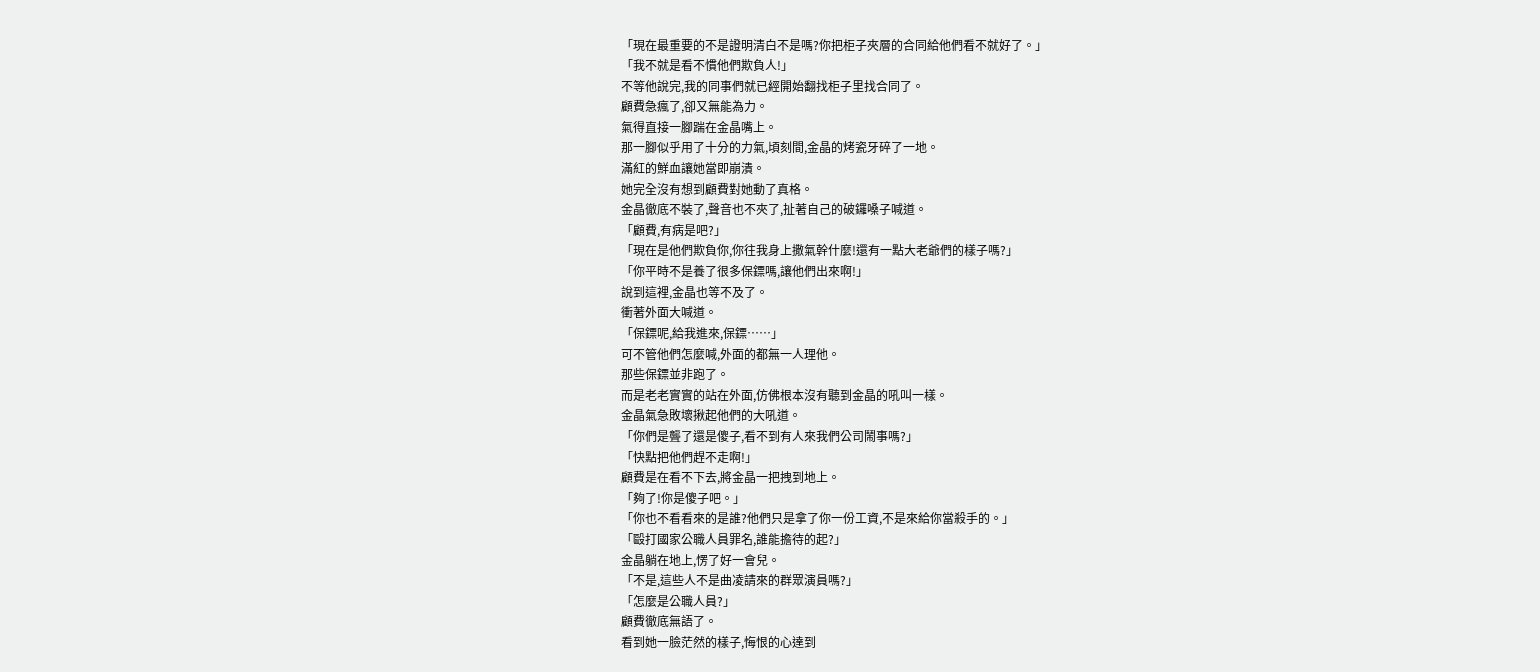「現在最重要的不是證明清白不是嗎?你把柜子夾層的合同給他們看不就好了。」
「我不就是看不慣他們欺負人!」
不等他說完,我的同事們就已經開始翻找柜子里找合同了。
顧費急瘋了,卻又無能為力。
氣得直接一腳踹在金晶嘴上。
那一腳似乎用了十分的力氣,頃刻間,金晶的烤瓷牙碎了一地。
滿紅的鮮血讓她當即崩潰。
她完全沒有想到顧費對她動了真格。
金晶徹底不裝了,聲音也不夾了,扯著自己的破鑼嗓子喊道。
「顧費,有病是吧?」
「現在是他們欺負你,你往我身上撒氣幹什麼!還有一點大老爺們的樣子嗎?」
「你平時不是養了很多保鏢嗎,讓他們出來啊!」
說到這裡,金晶也等不及了。
衝著外面大喊道。
「保鏢呢,給我進來,保鏢……」
可不管他們怎麼喊,外面的都無一人理他。
那些保鏢並非跑了。
而是老老實實的站在外面,仿佛根本沒有聽到金晶的吼叫一樣。
金晶氣急敗壞揪起他們的大吼道。
「你們是聾了還是傻子,看不到有人來我們公司鬧事嗎?」
「快點把他們趕不走啊!」
顧費是在看不下去,將金晶一把拽到地上。
「夠了!你是傻子吧。」
「你也不看看來的是誰?他們只是拿了你一份工資,不是來給你當殺手的。」
「毆打國家公職人員罪名,誰能擔待的起?」
金晶躺在地上,愣了好一會兒。
「不是,這些人不是曲凌請來的群眾演員嗎?」
「怎麼是公職人員?」
顧費徹底無語了。
看到她一臉茫然的樣子,悔恨的心達到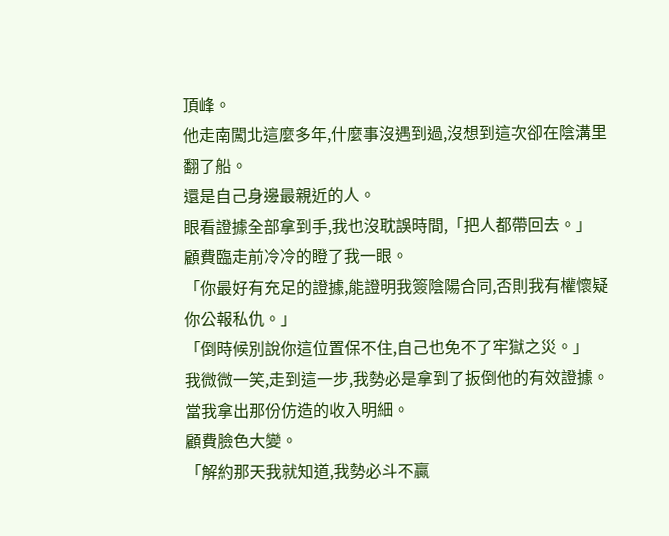頂峰。
他走南闖北這麼多年,什麼事沒遇到過,沒想到這次卻在陰溝里翻了船。
還是自己身邊最親近的人。
眼看證據全部拿到手,我也沒耽誤時間,「把人都帶回去。」
顧費臨走前冷冷的瞪了我一眼。
「你最好有充足的證據,能證明我簽陰陽合同,否則我有權懷疑你公報私仇。」
「倒時候別說你這位置保不住,自己也免不了牢獄之災。」
我微微一笑,走到這一步,我勢必是拿到了扳倒他的有效證據。
當我拿出那份仿造的收入明細。
顧費臉色大變。
「解約那天我就知道,我勢必斗不贏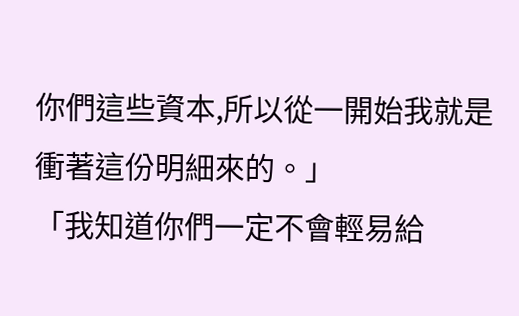你們這些資本,所以從一開始我就是衝著這份明細來的。」
「我知道你們一定不會輕易給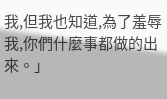我,但我也知道,為了羞辱我,你們什麼事都做的出來。」